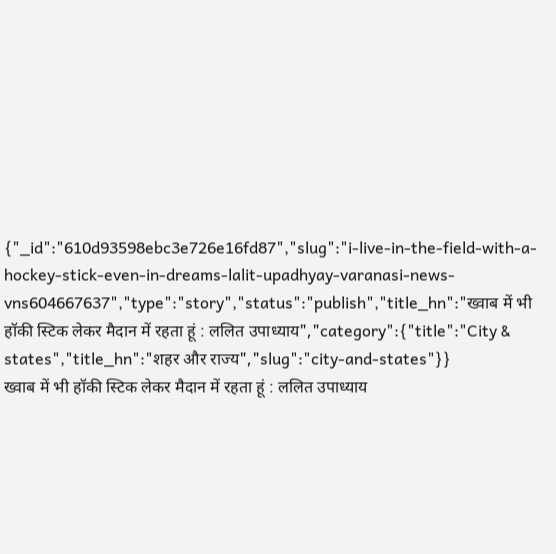{"_id":"610d93598ebc3e726e16fd87","slug":"i-live-in-the-field-with-a-hockey-stick-even-in-dreams-lalit-upadhyay-varanasi-news-vns604667637","type":"story","status":"publish","title_hn":"ख्वाब में भी हॉकी स्टिक लेकर मैदान में रहता हूं : ललित उपाध्याय","category":{"title":"City & states","title_hn":"शहर और राज्य","slug":"city-and-states"}}
ख्वाब में भी हॉकी स्टिक लेकर मैदान में रहता हूं : ललित उपाध्याय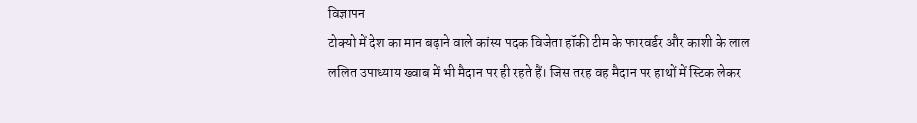विज्ञापन
टोक्यो में देश का मान बढ़ाने वाले कांस्य पदक विजेता हॉकी टीम के फारवर्डर और काशी के लाल ललित उपाध्याय ख्वाब में भी मैदान पर ही रहते हैं। जिस तरह वह मैदान पर हाथों में स्टिक लेकर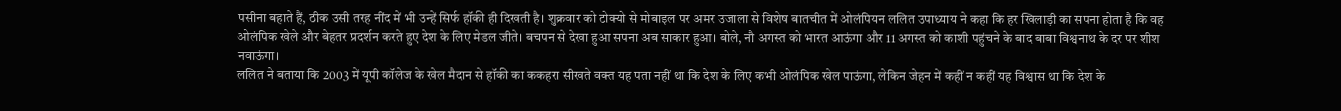पसीना बहाते हैं, ठीक उसी तरह नींद में भी उन्हें सिर्फ हॉकी ही दिखती है। शुक्रवार को टोक्यो से मोबाइल पर अमर उजाला से विशेष बातचीत में ओलंपियन ललित उपाध्याय ने कहा कि हर खिलाड़ी का सपना होता है कि वह ओलंपिक खेले और बेहतर प्रदर्शन करते हुए देश के लिए मेडल जीते। बचपन से देखा हुआ सपना अब साकार हुआ। बोले, नौ अगस्त को भारत आऊंगा और 11 अगस्त को काशी पहुंचने के बाद बाबा विश्वनाथ के दर पर शीश नवाऊंगा।
ललित ने बताया कि 2003 में यूपी कॉलेज के खेल मैदान से हॉकी का ककहरा सीखते वक्त यह पता नहीं था कि देश के लिए कभी ओलंपिक खेल पाऊंगा, लेकिन जेहन में कहीं न कहीं यह विश्वास था कि देश के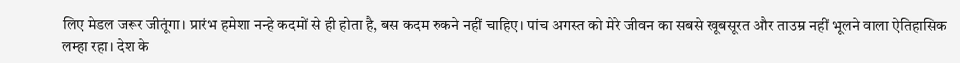लिए मेडल जरूर जीतूंगा। प्रारंभ हमेशा नन्हे कदमों से ही होता है, बस कदम रुकने नहीं चाहिए। पांच अगस्त को मेरे जीवन का सबसे खूबसूरत और ताउम्र नहीं भूलने वाला ऐतिहासिक लम्हा रहा। देश के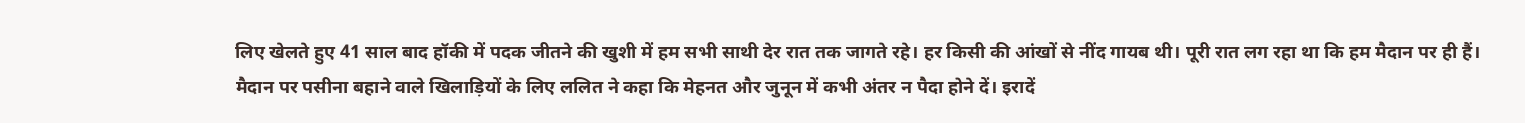लिए खेलते हुए 41 साल बाद हॉकी में पदक जीतने की खुशी में हम सभी साथी देर रात तक जागते रहे। हर किसी की आंखों से नींद गायब थी। पूरी रात लग रहा था कि हम मैदान पर ही हैं। मैदान पर पसीना बहाने वाले खिलाड़ियों के लिए ललित ने कहा कि मेहनत और जुनून में कभी अंतर न पैदा होने दें। इरादें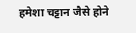हमेशा चट्टान जैसे होने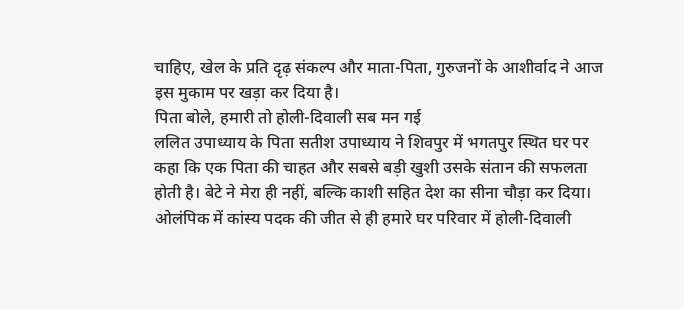चाहिए, खेल के प्रति दृढ़ संकल्प और माता-पिता, गुरुजनों के आशीर्वाद ने आज इस मुकाम पर खड़ा कर दिया है।
पिता बोले, हमारी तो होली-दिवाली सब मन गई
ललित उपाध्याय के पिता सतीश उपाध्याय ने शिवपुर में भगतपुर स्थित घर पर कहा कि एक पिता की चाहत और सबसे बड़ी खुशी उसके संतान की सफलता होती है। बेटे ने मेरा ही नहीं, बल्कि काशी सहित देश का सीना चौड़ा कर दिया। ओलंपिक में कांस्य पदक की जीत से ही हमारे घर परिवार में होली-दिवाली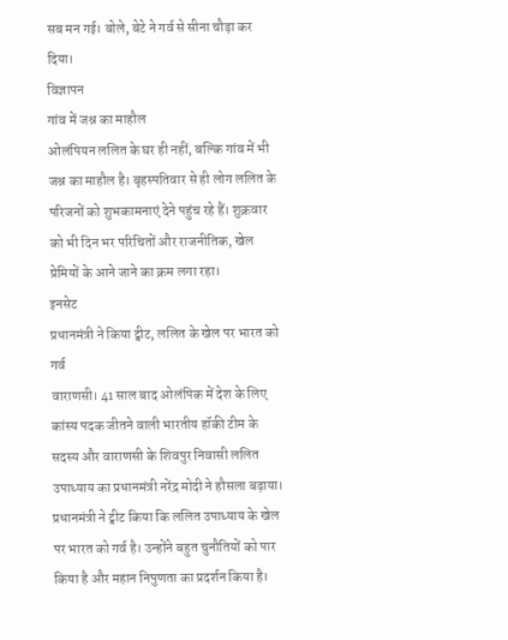सब मन गई। बोले, बेटे ने गर्व से सीना चौड़ा कर दिया।
विज्ञापन
गांव में जश्न का माहौल
ओलंपियन ललित के घर ही नहीं, बल्कि गांव में भी जश्न का माहौल है। बृहस्पतिवार से ही लोग ललित के परिजनों को शुभकामनाएं देने पहुंच रहे हैं। शुक्रवार को भी दिन भर परिचितों और राजनीतिक, खेल प्रेमियों के आने जाने का क्रम लगा रहा।
इनसेट
प्रधानमंत्री ने किया ट्वीट, ललित के खेल पर भारत को गर्व
वाराणसी। 41 साल बाद ओलंपिक में देश के लिए कांस्य पदक जीतने वाली भारतीय हॉकी टीम के सदस्य और वाराणसी के शिवपुर निवासी ललित उपाध्याय का प्रधानमंत्री नरेंद्र मोदी ने हौसला बढ़ाया। प्रधानमंत्री ने ट्वीट किया कि ललित उपाध्याय के खेल पर भारत को गर्व है। उन्होंने बहुत चुनौतियों को पार किया है और महान निपुणता का प्रदर्शन किया है।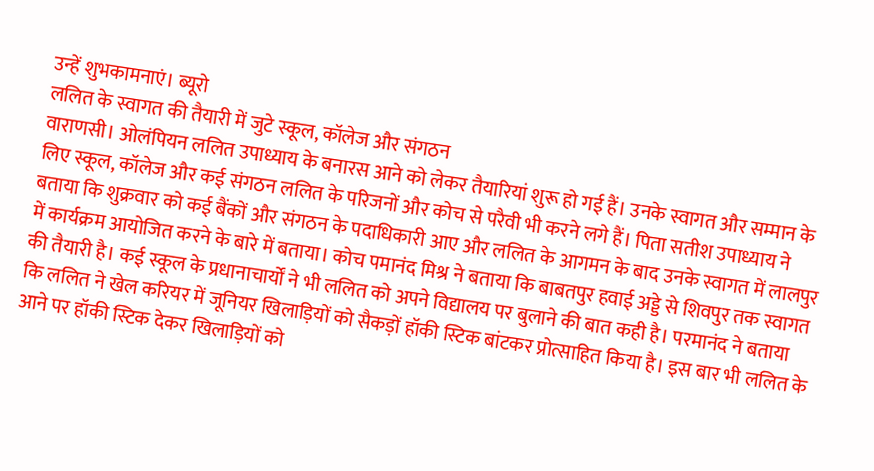उन्हें शुभकामनाएं। ब्यूरो
ललित के स्वागत की तैयारी में जुटे स्कूल, कॉलेज और संगठन
वाराणसी। ओलंपियन ललित उपाध्याय के बनारस आने को लेकर तैयारियां शुरू हो गई हैं। उनके स्वागत और सम्मान के लिए स्कूल, कॉलेज और कई संगठन ललित के परिजनों और कोच से परैवी भी करने लगे हैं। पिता सतीश उपाध्याय ने बताया कि शुक्रवार को कई बैंकों और संगठन के पदाधिकारी आए और ललित के आगमन के बाद उनके स्वागत में लालपुर में कार्यक्रम आयोजित करने के बारे में बताया। कोच पमानंद मिश्र ने बताया कि बाबतपुर हवाई अड्डे से शिवपुर तक स्वागत की तैयारी है। कई स्कूल के प्रधानाचार्यों ने भी ललित को अपने विद्यालय पर बुलाने की बात कही है। परमानंद ने बताया कि ललित ने खेल करियर में जूनियर खिलाड़ियों को सैकड़ों हॉकी स्टिक बांटकर प्रोत्साहित किया है। इस बार भी ललित के आने पर हॉकी स्टिक देकर खिलाड़ियों को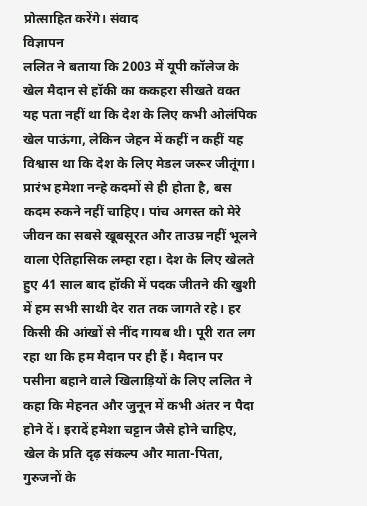प्रोत्साहित करेंगे। संवाद
विज्ञापन
ललित ने बताया कि 2003 में यूपी कॉलेज के खेल मैदान से हॉकी का ककहरा सीखते वक्त यह पता नहीं था कि देश के लिए कभी ओलंपिक खेल पाऊंगा, लेकिन जेहन में कहीं न कहीं यह विश्वास था कि देश के लिए मेडल जरूर जीतूंगा। प्रारंभ हमेशा नन्हे कदमों से ही होता है, बस कदम रुकने नहीं चाहिए। पांच अगस्त को मेरे जीवन का सबसे खूबसूरत और ताउम्र नहीं भूलने वाला ऐतिहासिक लम्हा रहा। देश के लिए खेलते हुए 41 साल बाद हॉकी में पदक जीतने की खुशी में हम सभी साथी देर रात तक जागते रहे। हर किसी की आंखों से नींद गायब थी। पूरी रात लग रहा था कि हम मैदान पर ही हैं। मैदान पर पसीना बहाने वाले खिलाड़ियों के लिए ललित ने कहा कि मेहनत और जुनून में कभी अंतर न पैदा होने दें। इरादें हमेशा चट्टान जैसे होने चाहिए, खेल के प्रति दृढ़ संकल्प और माता-पिता, गुरुजनों के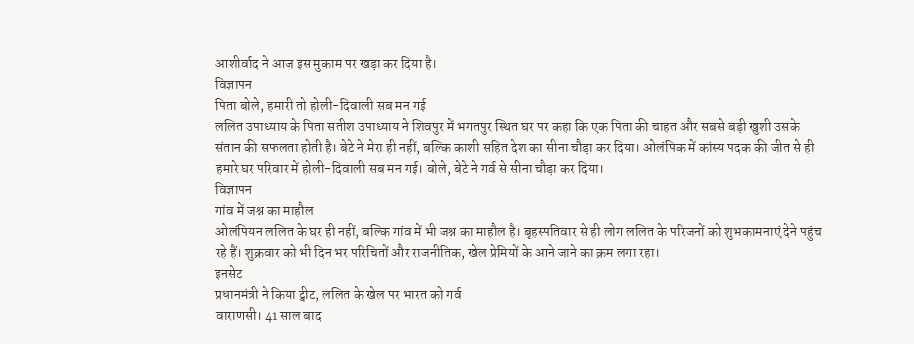आशीर्वाद ने आज इस मुकाम पर खड़ा कर दिया है।
विज्ञापन
पिता बोले, हमारी तो होली-दिवाली सब मन गई
ललित उपाध्याय के पिता सतीश उपाध्याय ने शिवपुर में भगतपुर स्थित घर पर कहा कि एक पिता की चाहत और सबसे बड़ी खुशी उसके संतान की सफलता होती है। बेटे ने मेरा ही नहीं, बल्कि काशी सहित देश का सीना चौड़ा कर दिया। ओलंपिक में कांस्य पदक की जीत से ही हमारे घर परिवार में होली-दिवाली सब मन गई। बोले, बेटे ने गर्व से सीना चौड़ा कर दिया।
विज्ञापन
गांव में जश्न का माहौल
ओलंपियन ललित के घर ही नहीं, बल्कि गांव में भी जश्न का माहौल है। बृहस्पतिवार से ही लोग ललित के परिजनों को शुभकामनाएं देने पहुंच रहे हैं। शुक्रवार को भी दिन भर परिचितों और राजनीतिक, खेल प्रेमियों के आने जाने का क्रम लगा रहा।
इनसेट
प्रधानमंत्री ने किया ट्वीट, ललित के खेल पर भारत को गर्व
वाराणसी। 41 साल बाद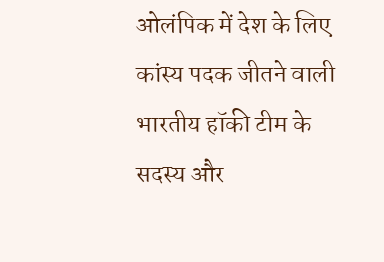ओलंपिक में देश के लिए कांस्य पदक जीतने वाली भारतीय हॉकी टीम के सदस्य और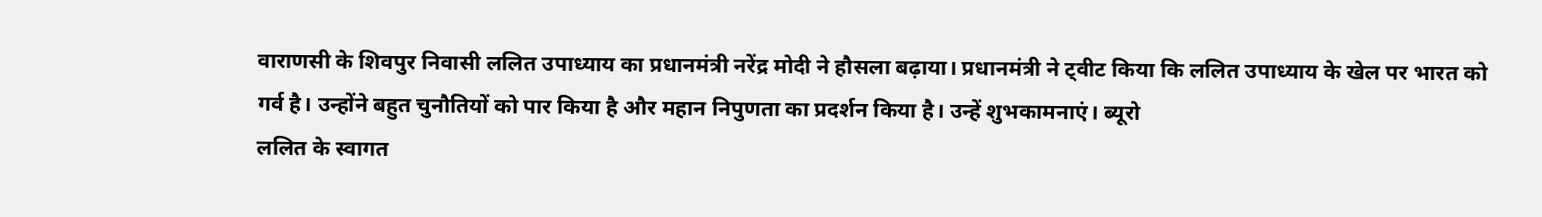वाराणसी के शिवपुर निवासी ललित उपाध्याय का प्रधानमंत्री नरेंद्र मोदी ने हौसला बढ़ाया। प्रधानमंत्री ने ट्वीट किया कि ललित उपाध्याय के खेल पर भारत को गर्व है। उन्होंने बहुत चुनौतियों को पार किया है और महान निपुणता का प्रदर्शन किया है। उन्हें शुभकामनाएं। ब्यूरो
ललित के स्वागत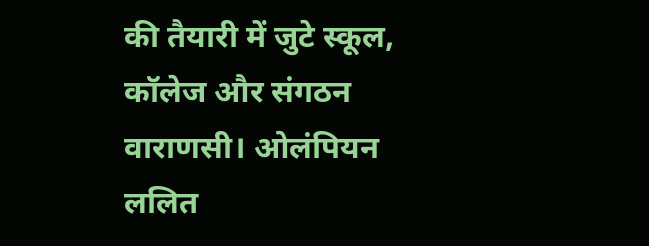की तैयारी में जुटे स्कूल, कॉलेज और संगठन
वाराणसी। ओलंपियन ललित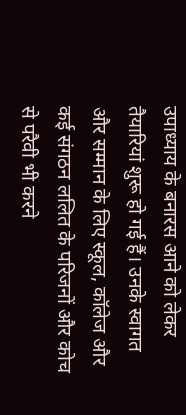उपाध्याय के बनारस आने को लेकर तैयारियां शुरू हो गई हैं। उनके स्वागत और सम्मान के लिए स्कूल, कॉलेज और कई संगठन ललित के परिजनों और कोच से परैवी भी करने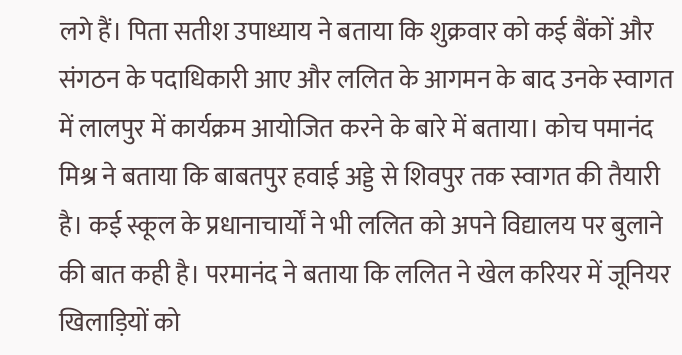लगे हैं। पिता सतीश उपाध्याय ने बताया कि शुक्रवार को कई बैंकों और संगठन के पदाधिकारी आए और ललित के आगमन के बाद उनके स्वागत में लालपुर में कार्यक्रम आयोजित करने के बारे में बताया। कोच पमानंद मिश्र ने बताया कि बाबतपुर हवाई अड्डे से शिवपुर तक स्वागत की तैयारी है। कई स्कूल के प्रधानाचार्यों ने भी ललित को अपने विद्यालय पर बुलाने की बात कही है। परमानंद ने बताया कि ललित ने खेल करियर में जूनियर खिलाड़ियों को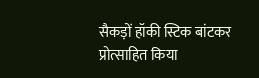सैकड़ों हॉकी स्टिक बांटकर प्रोत्साहित किया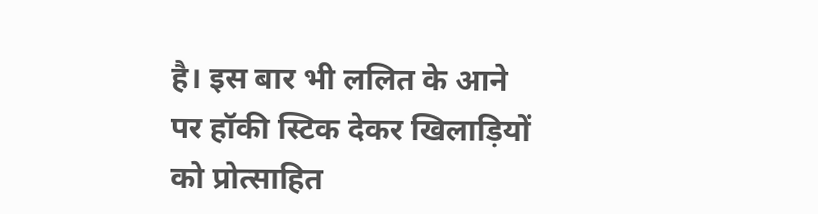है। इस बार भी ललित के आने पर हॉकी स्टिक देकर खिलाड़ियों को प्रोत्साहित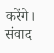करेंगे। संवाद